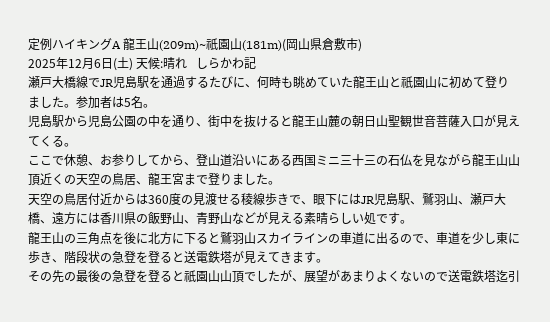定例ハイキングA 龍王山(209m)~祇園山(181m)(岡山県倉敷市)
2025年12月6日(土) 天候:晴れ   しらかわ記
瀬戸大橋線でJR児島駅を通過するたびに、何時も眺めていた龍王山と祇園山に初めて登りました。参加者は5名。
児島駅から児島公園の中を通り、街中を抜けると龍王山麓の朝日山聖観世音菩薩入口が見えてくる。
ここで休憩、お参りしてから、登山道沿いにある西国ミニ三十三の石仏を見ながら龍王山山頂近くの天空の鳥居、龍王宮まで登りました。
天空の鳥居付近からは360度の見渡せる稜線歩きで、眼下にはJR児島駅、鷲羽山、瀬戸大橋、遠方には香川県の飯野山、青野山などが見える素晴らしい処です。
龍王山の三角点を後に北方に下ると鷲羽山スカイラインの車道に出るので、車道を少し東に歩き、階段状の急登を登ると送電鉄塔が見えてきます。
その先の最後の急登を登ると祇園山山頂でしたが、展望があまりよくないので送電鉄塔迄引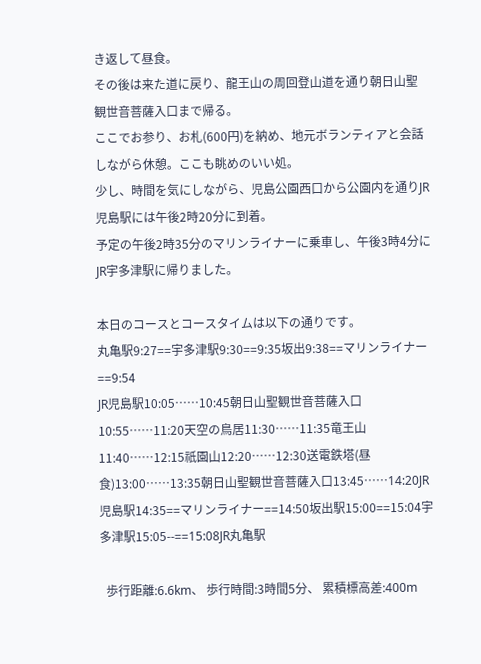き返して昼食。
その後は来た道に戻り、龍王山の周回登山道を通り朝日山聖観世音菩薩入口まで帰る。
ここでお参り、お札(600円)を納め、地元ボランティアと会話しながら休憩。ここも眺めのいい処。
少し、時間を気にしながら、児島公園西口から公園内を通りJR児島駅には午後2時20分に到着。
予定の午後2時35分のマリンライナーに乗車し、午後3時4分にJR宇多津駅に帰りました。

本日のコースとコースタイムは以下の通りです。
丸亀駅9:27==宇多津駅9:30==9:35坂出9:38==マリンライナー==9:54
JR児島駅10:05……10:45朝日山聖観世音菩薩入口10:55……11:20天空の鳥居11:30……11:35竜王山11:40……12:15祇園山12:20……12:30送電鉄塔(昼食)13:00……13:35朝日山聖観世音菩薩入口13:45……14:20JR児島駅14:35==マリンライナー==14:50坂出駅15:00==15:04宇多津駅15:05--==15:08JR丸亀駅

  歩行距離:6.6km、 歩行時間:3時間5分、 累積標高差:400m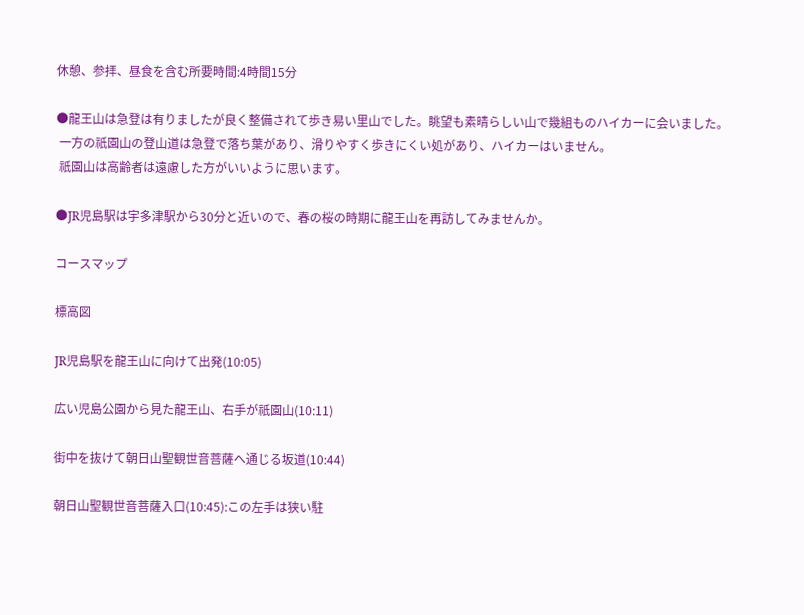休憩、参拝、昼食を含む所要時間:4時間15分

●龍王山は急登は有りましたが良く整備されて歩き易い里山でした。眺望も素晴らしい山で幾組ものハイカーに会いました。
 一方の祇園山の登山道は急登で落ち葉があり、滑りやすく歩きにくい処があり、ハイカーはいません。
 祇園山は高齢者は遠慮した方がいいように思います。

●JR児島駅は宇多津駅から30分と近いので、春の桜の時期に龍王山を再訪してみませんか。

コースマップ

標高図

JR児島駅を龍王山に向けて出発(10:05)

広い児島公園から見た龍王山、右手が祇園山(10:11)

街中を抜けて朝日山聖観世音菩薩へ通じる坂道(10:44)

朝日山聖観世音菩薩入口(10:45):この左手は狭い駐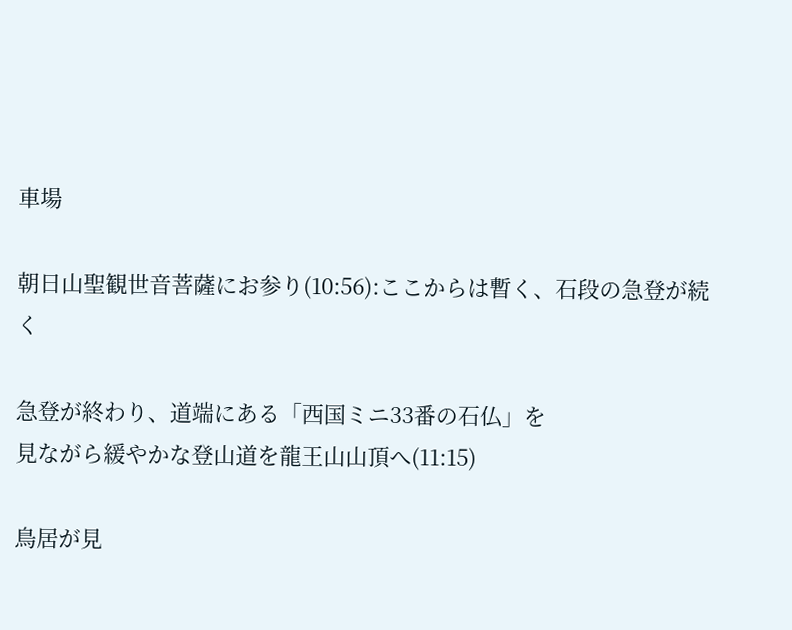車場

朝日山聖観世音菩薩にお参り(10:56):ここからは暫く、石段の急登が続く

急登が終わり、道端にある「西国ミニ33番の石仏」を
見ながら緩やかな登山道を龍王山山頂へ(11:15)

鳥居が見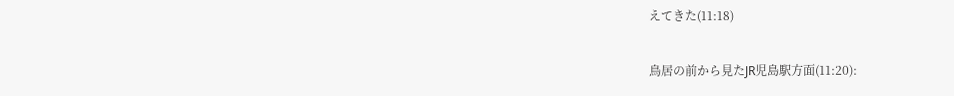えてきた(11:18)

鳥居の前から見たJR児島駅方面(11:20):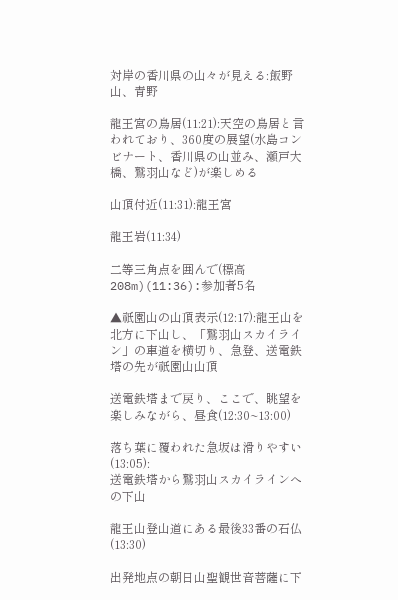対岸の香川県の山々が見える:飯野山、青野

龍王宮の鳥居(11:21):天空の鳥居と言われており、360度の展望(水島コンビナート、香川県の山並み、瀬戸大橋、鷲羽山など)が楽しめる

山頂付近(11:31):龍王宮

龍王岩(11:34)

二等三角点を囲んで(標高208m)(11:36):参加者5名

▲祇園山の山頂表示(12:17):龍王山を北方に下山し、「鷲羽山スカイライン」の車道を横切り、急登、送電鉄塔の先が祇園山山頂

送電鉄塔まで戻り、ここで、眺望を楽しみながら、昼食(12:30~13:00)

落ち葉に覆われた急坂は滑りやすい(13:05):
送電鉄塔から鷲羽山スカイラインへの下山

龍王山登山道にある最後33番の石仏(13:30)

出発地点の朝日山聖観世音菩薩に下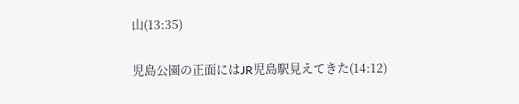山(13:35)

児島公園の正面にはJR児島駅見えてきた(14:12)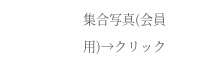集合写真(会員用)→クリック